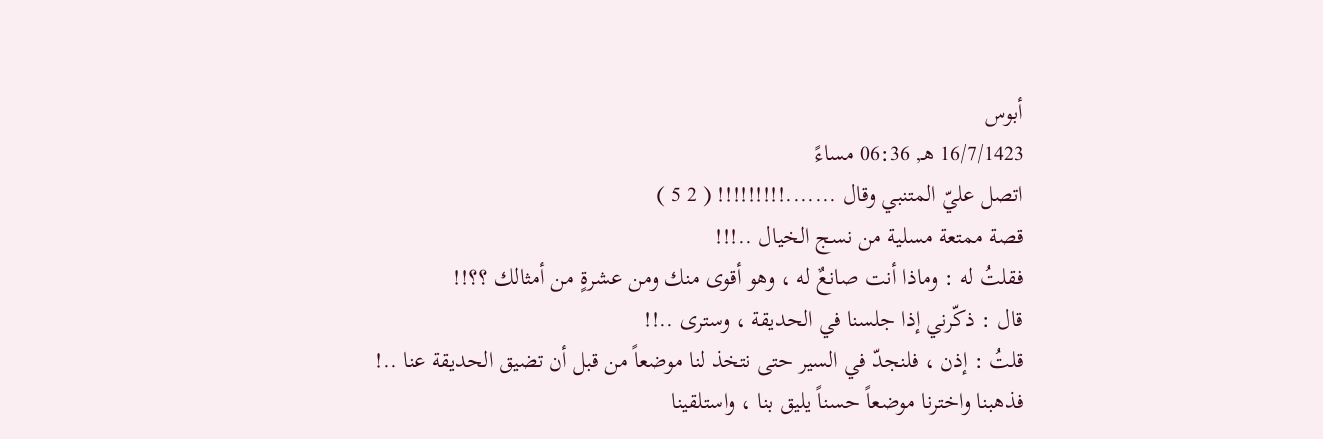أبوس
16/7/1423 هـ, 06:36 مساءً
اتصل عليّ المتنبي وقال .......!!!!!!!!! ( 2 5 )
قصة ممتعة مسلية من نسج الخيال ..!!!
فقلتُ له : وماذا أنت صانعٌ له ، وهو أقوى منك ومن عشرةٍ من أمثالك ؟؟!!
قال : ذكّرني إذا جلسنا في الحديقة ، وسترى ..!!
قلتُ : إذن ، فلنجدّ في السير حتى نتخذ لنا موضعاً من قبل أن تضيق الحديقة عنا ..!
فذهبنا واخترنا موضعاً حسناً يليق بنا ، واستلقينا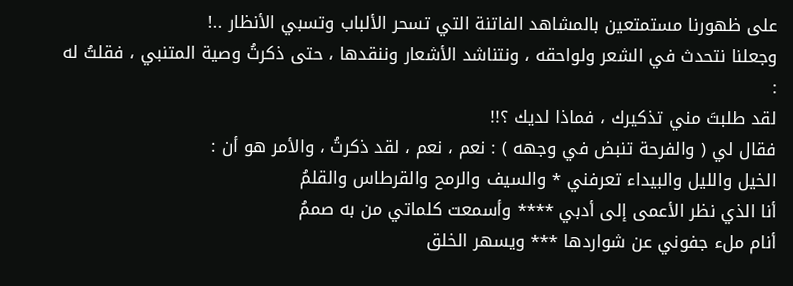على ظهورنا مستمتعين بالمشاهد الفاتنة التي تسحر الألباب وتسبي الأنظار ..!
وجعلنا نتحدث في الشعر ولواحقه ، ونتناشد الأشعار وننقدها ، حتى ذكرتُ وصية المتنبي ، فقلتُ له :
لقد طلبتَ مني تذكيرك ، فماذا لديك ؟!!
فقال لي ( والفرحة تنبض في وجهه ) : نعم ، نعم ، لقد ذكرتُ ، والأمر هو أن :
الخيل والليل والبيداء تعرفني * والسيف والرمح والقرطاس والقلمُ
أنا الذي نظر الأعمى إلى أدبي **** وأسمعت كلماتي من به صممُ
أنام ملء جفوني عن شواردها *** ويسهر الخلق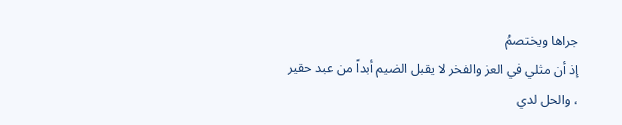جراها ويختصمُ
إذ أن مثلي في العز والفخر لا يقبل الضيم أبداً من عبد حقير ، والحل لدي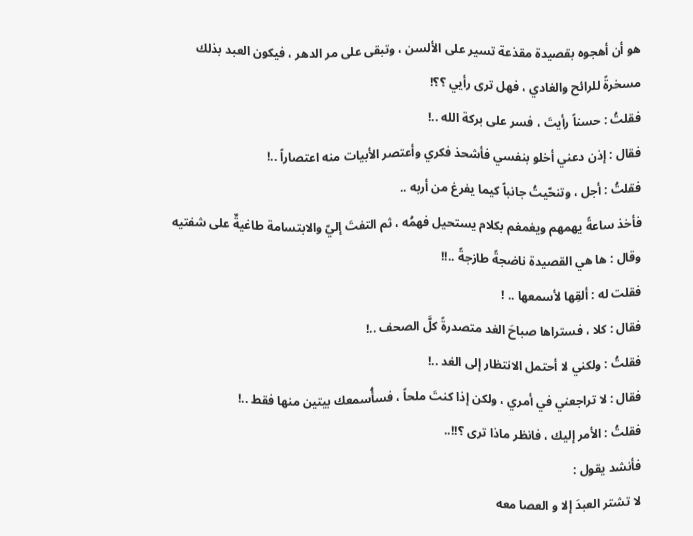هو أن أهجوه بقصيدة مقذعة تسير على الألسن ، وتبقى على مر الدهر ، فيكون العبد بذلك مسخرةً للرائح والغادي ، فهل ترى رأيي ؟؟!
فقلتُ : حسناً رأيتَ ، فسر على بركة الله ..!
فقال : إذن دعني أخلو بنفسي فأشحذ فكري وأعتصر الأبيات منه اعتصاراً ..!
فقلتُ : أجل ، وتنحّيتُ جانباً كيما يفرغ من أربه ..
فأخذ ساعةً يهمهم ويغمغم بكلام يستحيل فهمُه ، ثم التفتَ إليّ والابتسامة طاغيةٌ على شفتيه وقال : ها هي القصيدة ناضجةً طازجةً ..!!
فقلت له : ألقِها لأسمعها .. !
فقال : كلا ، فستراها صباحَ الغد متصدرةً كلَّ الصحف ..!
فقلتُ : ولكني لا أحتمل الانتظار إلى الغد ..!
فقال : لا تراجعني في أمري ، ولكن إذا كنتَ ملحاً ، فسأُسمعك بيتين منها فقط ..!
فقلتُ : الأمر إليك ، فانظر ماذا ترى ؟!!..
فأنشد يقول :
لا تشتر العبدَ إلا و العصا معه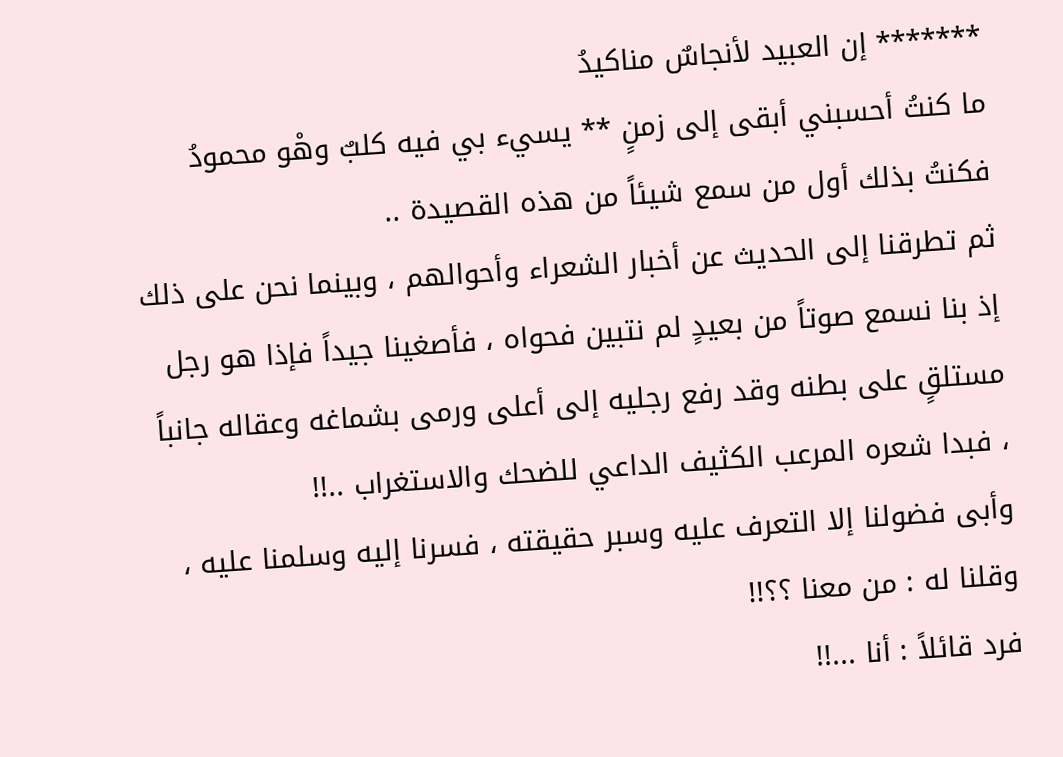******* إن العبيد لأنجاسٌ مناكيدُ
ما كنتُ أحسبني أبقى إلى زمنٍ ** يسيء بي فيه كلبٌ وهْو محمودُ
فكنتُ بذلك أول من سمع شيئاً من هذه القصيدة ..
ثم تطرقنا إلى الحديث عن أخبار الشعراء وأحوالهم ، وبينما نحن على ذلك إذ بنا نسمع صوتاً من بعيدٍ لم نتبين فحواه ، فأصغينا جيداً فإذا هو رجل مستلقٍ على بطنه وقد رفع رجليه إلى أعلى ورمى بشماغه وعقاله جانباً ، فبدا شعره المرعب الكثيف الداعي للضحك والاستغراب ..!!
وأبى فضولنا إلا التعرف عليه وسبر حقيقته ، فسرنا إليه وسلمنا عليه ، وقلنا له : من معنا ؟؟!!
فرد قائلاً : أنا ...!!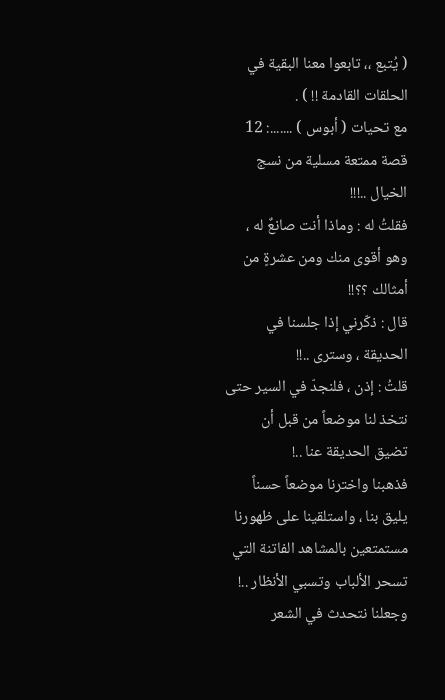( يُتبع ،، تابعوا معنا البقية في الحلقات القادمة !! ) .
مع تحيات ( أبوس ) .......: 12
قصة ممتعة مسلية من نسج الخيال ..!!!
فقلتُ له : وماذا أنت صانعٌ له ، وهو أقوى منك ومن عشرةٍ من أمثالك ؟؟!!
قال : ذكّرني إذا جلسنا في الحديقة ، وسترى ..!!
قلتُ : إذن ، فلنجدّ في السير حتى نتخذ لنا موضعاً من قبل أن تضيق الحديقة عنا ..!
فذهبنا واخترنا موضعاً حسناً يليق بنا ، واستلقينا على ظهورنا مستمتعين بالمشاهد الفاتنة التي تسحر الألباب وتسبي الأنظار ..!
وجعلنا نتحدث في الشعر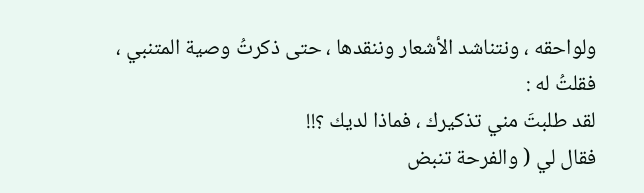ولواحقه ، ونتناشد الأشعار وننقدها ، حتى ذكرتُ وصية المتنبي ، فقلتُ له :
لقد طلبتَ مني تذكيرك ، فماذا لديك ؟!!
فقال لي ( والفرحة تنبض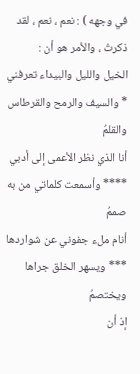في وجهه ) : نعم ، نعم ، لقد ذكرتُ ، والأمر هو أن :
الخيل والليل والبيداء تعرفني * والسيف والرمح والقرطاس والقلمُ
أنا الذي نظر الأعمى إلى أدبي **** وأسمعت كلماتي من به صممُ
أنام ملء جفوني عن شواردها *** ويسهر الخلق جراها ويختصمُ
إذ أن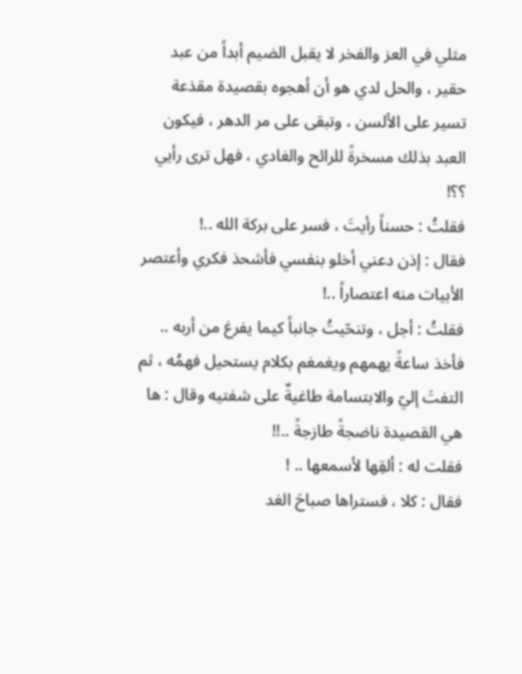مثلي في العز والفخر لا يقبل الضيم أبداً من عبد حقير ، والحل لدي هو أن أهجوه بقصيدة مقذعة تسير على الألسن ، وتبقى على مر الدهر ، فيكون العبد بذلك مسخرةً للرائح والغادي ، فهل ترى رأيي ؟؟!
فقلتُ : حسناً رأيتَ ، فسر على بركة الله ..!
فقال : إذن دعني أخلو بنفسي فأشحذ فكري وأعتصر الأبيات منه اعتصاراً ..!
فقلتُ : أجل ، وتنحّيتُ جانباً كيما يفرغ من أربه ..
فأخذ ساعةً يهمهم ويغمغم بكلام يستحيل فهمُه ، ثم التفتَ إليّ والابتسامة طاغيةٌ على شفتيه وقال : ها هي القصيدة ناضجةً طازجةً ..!!
فقلت له : ألقِها لأسمعها .. !
فقال : كلا ، فستراها صباحَ الغد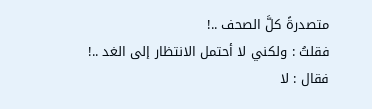متصدرةً كلَّ الصحف ..!
فقلتُ : ولكني لا أحتمل الانتظار إلى الغد ..!
فقال : لا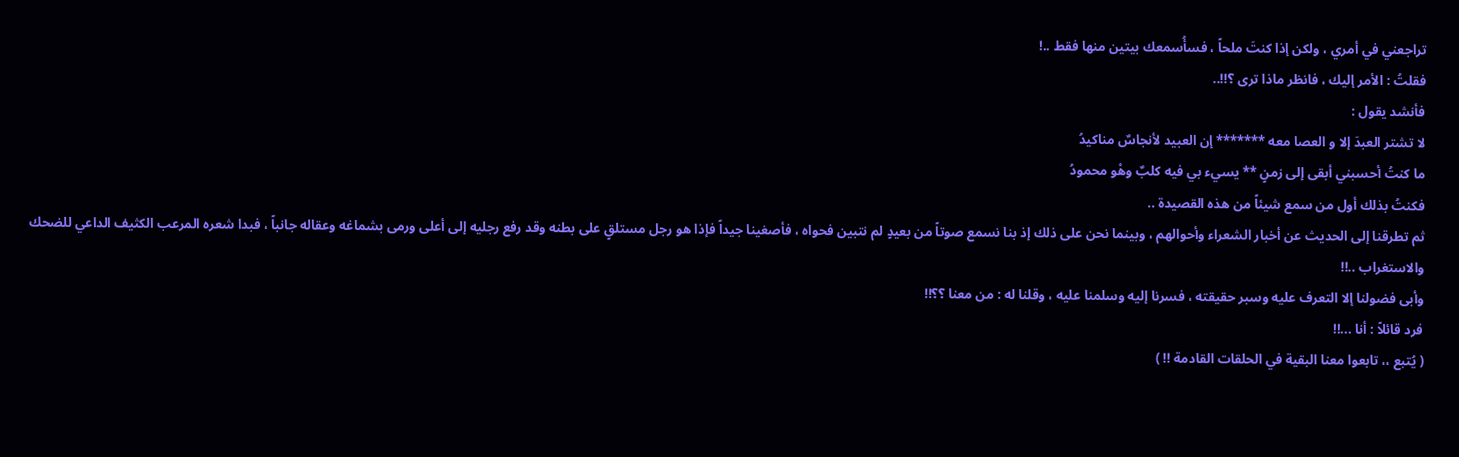تراجعني في أمري ، ولكن إذا كنتَ ملحاً ، فسأُسمعك بيتين منها فقط ..!
فقلتُ : الأمر إليك ، فانظر ماذا ترى ؟!!..
فأنشد يقول :
لا تشتر العبدَ إلا و العصا معه ******* إن العبيد لأنجاسٌ مناكيدُ
ما كنتُ أحسبني أبقى إلى زمنٍ ** يسيء بي فيه كلبٌ وهْو محمودُ
فكنتُ بذلك أول من سمع شيئاً من هذه القصيدة ..
ثم تطرقنا إلى الحديث عن أخبار الشعراء وأحوالهم ، وبينما نحن على ذلك إذ بنا نسمع صوتاً من بعيدٍ لم نتبين فحواه ، فأصغينا جيداً فإذا هو رجل مستلقٍ على بطنه وقد رفع رجليه إلى أعلى ورمى بشماغه وعقاله جانباً ، فبدا شعره المرعب الكثيف الداعي للضحك والاستغراب ..!!
وأبى فضولنا إلا التعرف عليه وسبر حقيقته ، فسرنا إليه وسلمنا عليه ، وقلنا له : من معنا ؟؟!!
فرد قائلاً : أنا ...!!
( يُتبع ،، تابعوا معنا البقية في الحلقات القادمة !! )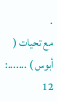.
مع تحيات ( أبوس ) .......: 12